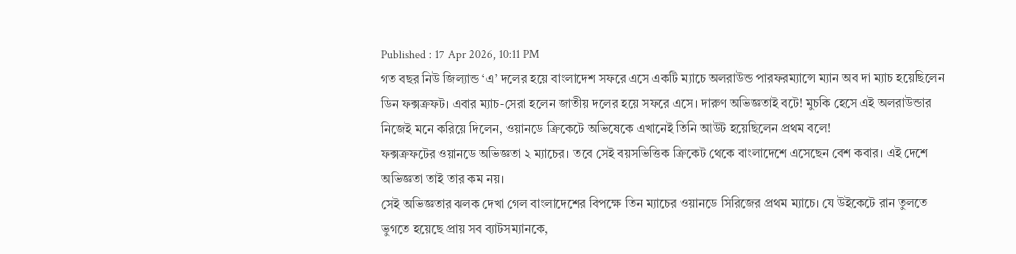Published : 17 Apr 2026, 10:11 PM
গত বছর নিউ জিল্যান্ড ‘এ’ দলের হয়ে বাংলাদেশ সফরে এসে একটি ম্যাচে অলরাউন্ড পারফরম্যান্সে ম্যান অব দা ম্যাচ হয়েছিলেন ডিন ফক্সক্রফট। এবার ম্যাচ-সেরা হলেন জাতীয় দলের হয়ে সফরে এসে। দারুণ অভিজ্ঞতাই বটে! মুচকি হেসে এই অলরাউন্ডার নিজেই মনে করিয়ে দিলেন, ওয়ানডে ক্রিকেটে অভিষেকে এখানেই তিনি আউট হয়েছিলেন প্রথম বলে!
ফক্সক্রফটের ওয়ানডে অভিজ্ঞতা ২ ম্যাচের। তবে সেই বয়সভিত্তিক ক্রিকেট থেকে বাংলাদেশে এসেছেন বেশ কবার। এই দেশে অভিজ্ঞতা তাই তার কম নয়।
সেই অভিজ্ঞতার ঝলক দেখা গেল বাংলাদেশের বিপক্ষে তিন ম্যাচের ওয়ানডে সিরিজের প্রথম ম্যাচে। যে উইকেটে রান তুলতে ভুগতে হয়েছে প্রায় সব ব্যাটসম্যানকে,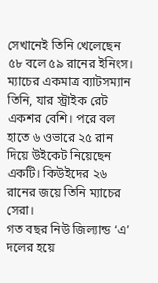সেখানেই তিনি খেলেছেন ৫৮ বলে ৫৯ রানের ইনিংস। ম্যাচের একমাত্র ব্যাটসম্যান তিনি, যার স্ট্রাইক রেট একশর বেশি। পরে বল হাতে ৬ ওভারে ২৫ রান দিয়ে উইকেট নিয়েছেন একটি। কিউইদের ২৬ রানের জয়ে তিনি ম্যাচের সেরা।
গত বছর নিউ জিল্যান্ড ‘এ’ দলের হয়ে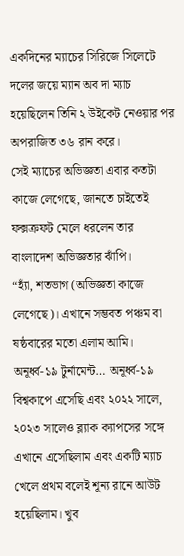একদিনের ম্যাচের সিরিজে সিলেটে দলের জয়ে ম্যান অব দা ম্যাচ হয়েছিলেন তিনি ২ উইকেট নেওয়ার পর অপরাজিত ৩৬ রান করে।
সেই ম্যাচের অভিজ্ঞতা এবার কতটা কাজে লেগেছে, জানতে চাইতেই ফক্সক্রফট মেলে ধরলেন তার বাংলাদেশ অভিজ্ঞতার ঝাঁপি।
“হ্যাঁ, শতভাগ (অভিজ্ঞতা কাজে লেগেছে)। এখানে সম্ভবত পঞ্চম বা ষষ্ঠবারের মতো এলাম আমি। অনূর্ধ্ব-১৯ টুর্নামেন্ট… অনূর্ধ্ব-১৯ বিশ্বকাপে এসেছি এবং ২০২২ সালে, ২০২৩ সালেও ব্ল্যাক ক্যাপসের সঙ্গে এখানে এসেছিলাম এবং একটি ম্যাচ খেলে প্রথম বলেই শূন্য রানে আউট হয়েছিলাম। খুব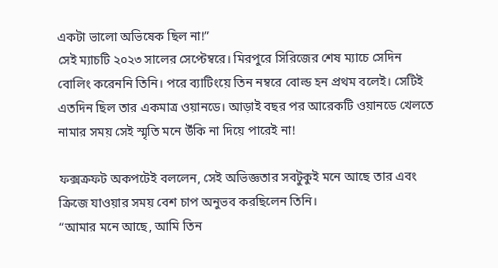একটা ভালো অভিষেক ছিল না!”
সেই ম্যাচটি ২০২৩ সালের সেপ্টেম্বরে। মিরপুরে সিরিজের শেষ ম্যাচে সেদিন বোলিং করেননি তিনি। পরে ব্যাটিংয়ে তিন নম্বরে বোল্ড হন প্রথম বলেই। সেটিই এতদিন ছিল তার একমাত্র ওয়ানডে। আড়াই বছর পর আরেকটি ওয়ানডে খেলতে নামার সময় সেই স্মৃতি মনে উঁকি না দিয়ে পারেই না!

ফক্সক্রফট অকপটেই বললেন, সেই অভিজ্ঞতার সবটুকুই মনে আছে তার এবং ক্রিজে যাওয়ার সময় বেশ চাপ অনুভব করছিলেন তিনি।
“আমার মনে আছে, আমি তিন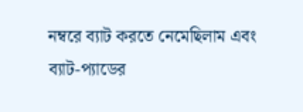নম্বরে ব্যাট করতে নেমেছিলাম এবং ব্যাট-প্যাডের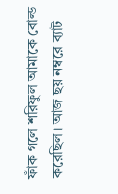ফাঁক গলে শরিফুল আমাকে বোল্ড করেছিল। আজ ছয় নম্বরে ব্যাট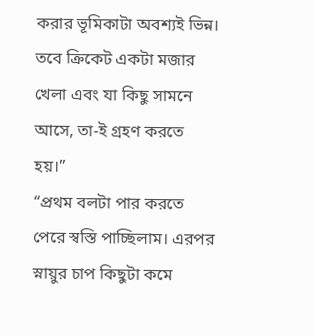করার ভূমিকাটা অবশ্যই ভিন্ন। তবে ক্রিকেট একটা মজার খেলা এবং যা কিছু সামনে আসে, তা-ই গ্রহণ করতে হয়।”
“প্রথম বলটা পার করতে পেরে স্বস্তি পাচ্ছিলাম। এরপর স্নায়ুর চাপ কিছুটা কমে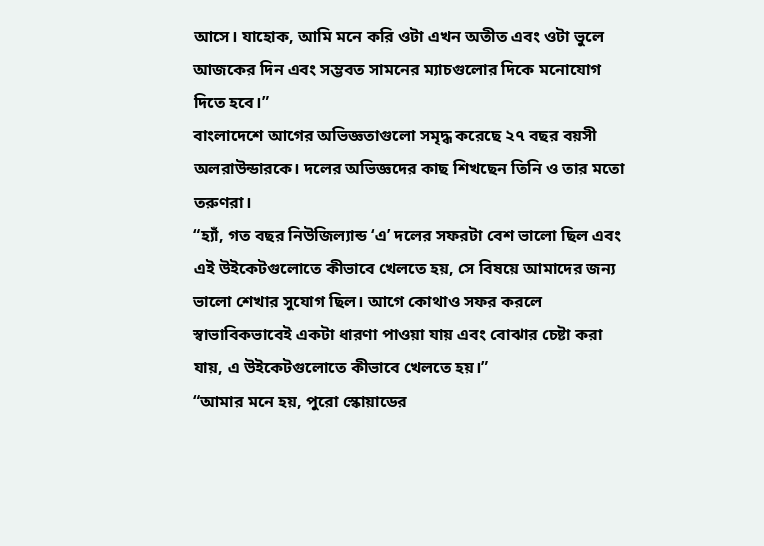আসে। যাহোক, আমি মনে করি ওটা এখন অতীত এবং ওটা ভুলে আজকের দিন এবং সম্ভবত সামনের ম্যাচগুলোর দিকে মনোযোগ দিতে হবে।”
বাংলাদেশে আগের অভিজ্ঞতাগুলো সমৃদ্ধ করেছে ২৭ বছর বয়সী অলরাউন্ডারকে। দলের অভিজ্ঞদের কাছ শিখছেন তিনি ও তার মতো তরুণরা।
“হ্যাঁ, গত বছর নিউজিল্যান্ড ‘এ’ দলের সফরটা বেশ ভালো ছিল এবং এই উইকেটগুলোতে কীভাবে খেলতে হয়, সে বিষয়ে আমাদের জন্য ভালো শেখার সুযোগ ছিল। আগে কোথাও সফর করলে স্বাভাবিকভাবেই একটা ধারণা পাওয়া যায় এবং বোঝার চেষ্টা করা যায়, এ উইকেটগুলোতে কীভাবে খেলতে হয়।”
“আমার মনে হয়, পুরো স্কোয়াডের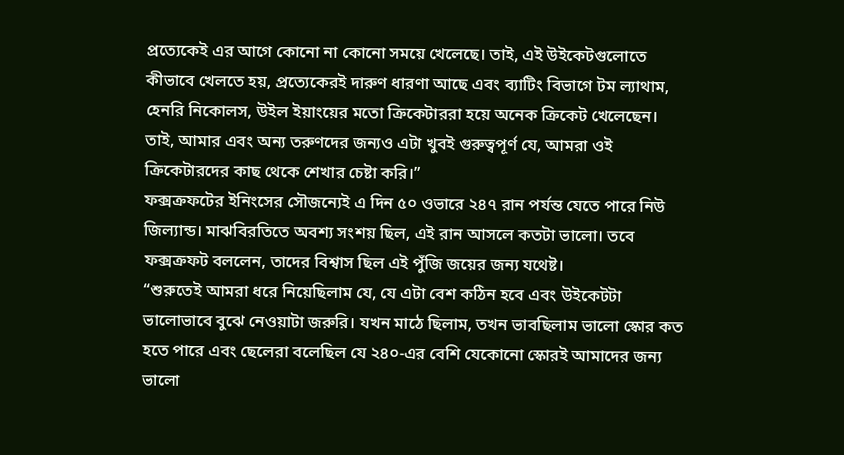প্রত্যেকেই এর আগে কোনো না কোনো সময়ে খেলেছে। তাই, এই উইকেটগুলোতে কীভাবে খেলতে হয়, প্রত্যেকেরই দারুণ ধারণা আছে এবং ব্যাটিং বিভাগে টম ল্যাথাম, হেনরি নিকোলস, উইল ইয়াংয়ের মতো ক্রিকেটাররা হয়ে অনেক ক্রিকেট খেলেছেন। তাই, আমার এবং অন্য তরুণদের জন্যও এটা খুবই গুরুত্বপূর্ণ যে, আমরা ওই ক্রিকেটারদের কাছ থেকে শেখার চেষ্টা করি।”
ফক্সক্রফটের ইনিংসের সৌজন্যেই এ দিন ৫০ ওভারে ২৪৭ রান পর্যন্ত যেতে পারে নিউ জিল্যান্ড। মাঝবিরতিতে অবশ্য সংশয় ছিল, এই রান আসলে কতটা ভালো। তবে ফক্সক্রফট বললেন, তাদের বিশ্বাস ছিল এই পুঁজি জয়ের জন্য যথেষ্ট।
“শুরুতেই আমরা ধরে নিয়েছিলাম যে, যে এটা বেশ কঠিন হবে এবং উইকেটটা ভালোভাবে বুঝে নেওয়াটা জরুরি। যখন মাঠে ছিলাম, তখন ভাবছিলাম ভালো স্কোর কত হতে পারে এবং ছেলেরা বলেছিল যে ২৪০-এর বেশি যেকোনো স্কোরই আমাদের জন্য ভালো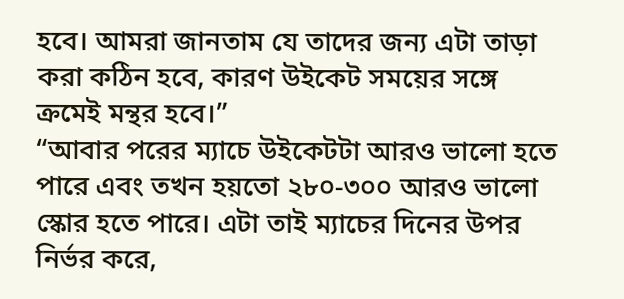হবে। আমরা জানতাম যে তাদের জন্য এটা তাড়া করা কঠিন হবে, কারণ উইকেট সময়ের সঙ্গে ক্রমেই মন্থর হবে।”
“আবার পরের ম্যাচে উইকেটটা আরও ভালো হতে পারে এবং তখন হয়তো ২৮০-৩০০ আরও ভালো স্কোর হতে পারে। এটা তাই ম্যাচের দিনের উপর নির্ভর করে,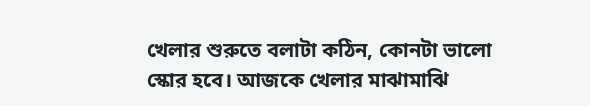খেলার শুরুতে বলাটা কঠিন, কোনটা ভালো স্কোর হবে। আজকে খেলার মাঝামাঝি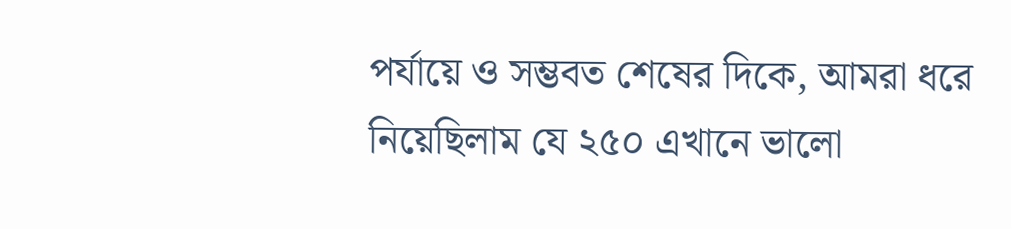পর্যায়ে ও সম্ভবত শেষের দিকে, আমরা ধরে নিয়েছিলাম যে ২৫০ এখানে ভালো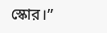স্কোর।”